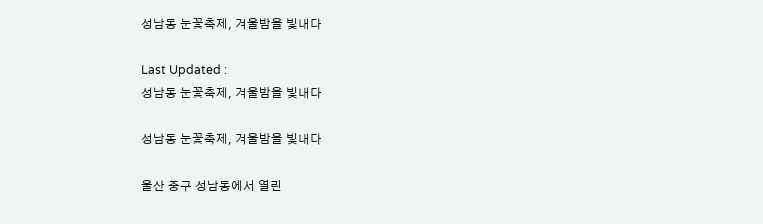성남동 눈꽃축제, 겨울밤을 빛내다

Last Updated :
성남동 눈꽃축제, 겨울밤을 빛내다

성남동 눈꽃축제, 겨울밤을 빛내다

울산 중구 성남동에서 열린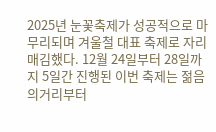2025년 눈꽃축제가 성공적으로 마무리되며 겨울철 대표 축제로 자리매김했다. 12월 24일부터 28일까지 5일간 진행된 이번 축제는 젊음의거리부터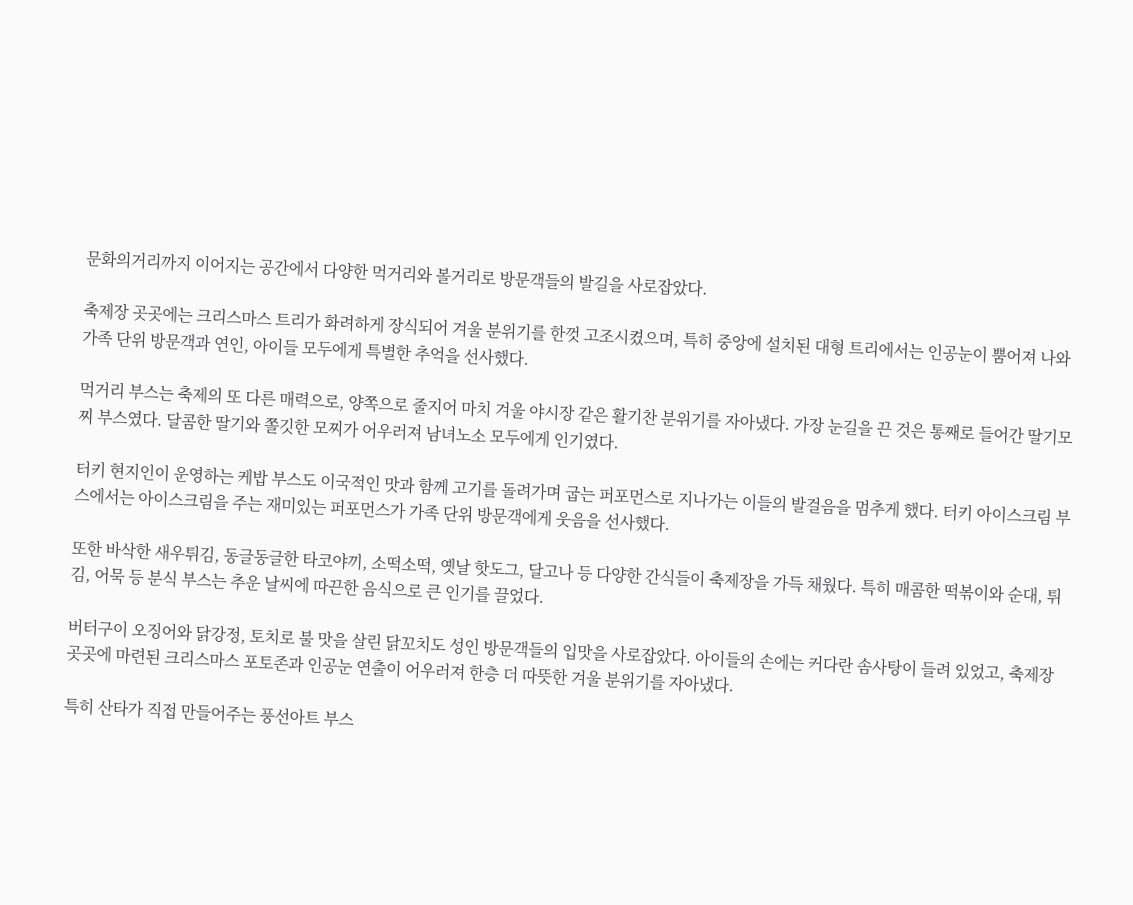문화의거리까지 이어지는 공간에서 다양한 먹거리와 볼거리로 방문객들의 발길을 사로잡았다.

축제장 곳곳에는 크리스마스 트리가 화려하게 장식되어 겨울 분위기를 한껏 고조시켰으며, 특히 중앙에 설치된 대형 트리에서는 인공눈이 뿜어져 나와 가족 단위 방문객과 연인, 아이들 모두에게 특별한 추억을 선사했다.

먹거리 부스는 축제의 또 다른 매력으로, 양쪽으로 줄지어 마치 겨울 야시장 같은 활기찬 분위기를 자아냈다. 가장 눈길을 끈 것은 통째로 들어간 딸기모찌 부스였다. 달콤한 딸기와 쫄깃한 모찌가 어우러져 남녀노소 모두에게 인기였다.

터키 현지인이 운영하는 케밥 부스도 이국적인 맛과 함께 고기를 돌려가며 굽는 퍼포먼스로 지나가는 이들의 발걸음을 멈추게 했다. 터키 아이스크림 부스에서는 아이스크림을 주는 재미있는 퍼포먼스가 가족 단위 방문객에게 웃음을 선사했다.

또한 바삭한 새우튀김, 동글동글한 타코야끼, 소떡소떡, 옛날 핫도그, 달고나 등 다양한 간식들이 축제장을 가득 채웠다. 특히 매콤한 떡볶이와 순대, 튀김, 어묵 등 분식 부스는 추운 날씨에 따끈한 음식으로 큰 인기를 끌었다.

버터구이 오징어와 닭강정, 토치로 불 맛을 살린 닭꼬치도 성인 방문객들의 입맛을 사로잡았다. 아이들의 손에는 커다란 솜사탕이 들려 있었고, 축제장 곳곳에 마련된 크리스마스 포토존과 인공눈 연출이 어우러져 한층 더 따뜻한 겨울 분위기를 자아냈다.

특히 산타가 직접 만들어주는 풍선아트 부스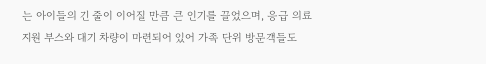는 아이들의 긴 줄이 이어질 만큼 큰 인기를 끌었으며, 응급 의료 지원 부스와 대기 차량이 마련되어 있어 가족 단위 방문객들도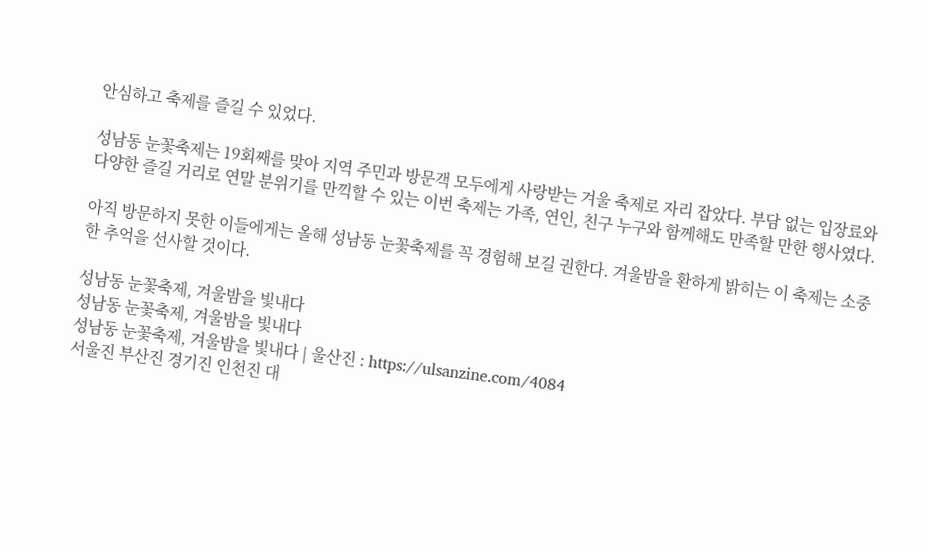안심하고 축제를 즐길 수 있었다.

성남동 눈꽃축제는 19회째를 맞아 지역 주민과 방문객 모두에게 사랑받는 겨울 축제로 자리 잡았다. 부담 없는 입장료와 다양한 즐길 거리로 연말 분위기를 만끽할 수 있는 이번 축제는 가족, 연인, 친구 누구와 함께해도 만족할 만한 행사였다.

아직 방문하지 못한 이들에게는 올해 성남동 눈꽃축제를 꼭 경험해 보길 권한다. 겨울밤을 환하게 밝히는 이 축제는 소중한 추억을 선사할 것이다.

성남동 눈꽃축제, 겨울밤을 빛내다
성남동 눈꽃축제, 겨울밤을 빛내다
성남동 눈꽃축제, 겨울밤을 빛내다 | 울산진 : https://ulsanzine.com/4084
서울진 부산진 경기진 인천진 대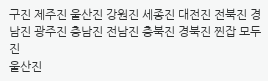구진 제주진 울산진 강원진 세종진 대전진 전북진 경남진 광주진 충남진 전남진 충북진 경북진 찐잡 모두진
울산진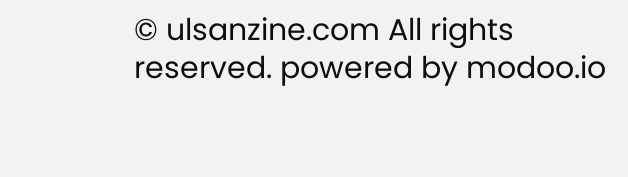© ulsanzine.com All rights reserved. powered by modoo.io